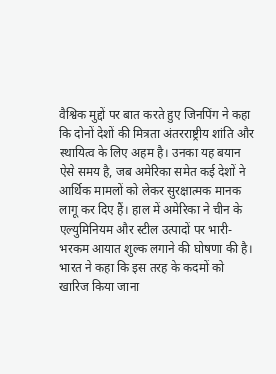वैश्विक मुद्दों पर बात करते हुए जिनपिंग ने कहा कि दोनों देशों की मित्रता अंतरराष्ट्रीय शांति और स्थायित्व के लिए अहम है। उनका यह बयान ऐसे समय है, जब अमेरिका समेत कई देशों ने आर्थिक मामलों को लेकर सुरक्षात्मक मानक लागू कर दिए हैं। हाल में अमेरिका ने चीन के एल्युमिनियम और स्टील उत्पादों पर भारी-भरकम आयात शुल्क लगाने की घोषणा की है।
भारत ने कहा कि इस तरह के कदमों को खारिज किया जाना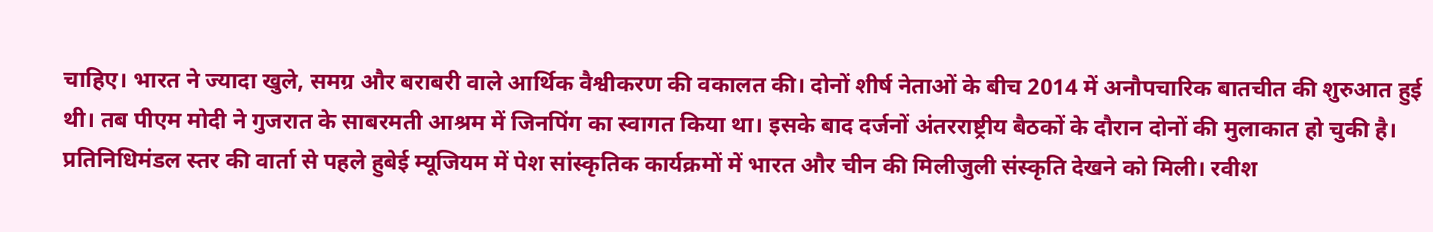चाहिए। भारत ने ज्यादा खुले, समग्र और बराबरी वाले आर्थिक वैश्वीकरण की वकालत की। दोनों शीर्ष नेताओं के बीच 2014 में अनौपचारिक बातचीत की शुरुआत हुई थी। तब पीएम मोदी ने गुजरात के साबरमती आश्रम में जिनपिंग का स्वागत किया था। इसके बाद दर्जनों अंतरराष्ट्रीय बैठकों के दौरान दोनों की मुलाकात हो चुकी है।
प्रतिनिधिमंडल स्तर की वार्ता से पहले हुबेई म्यूजियम में पेश सांस्कृतिक कार्यक्रमों में भारत और चीन की मिलीजुली संस्कृति देखने को मिली। रवीश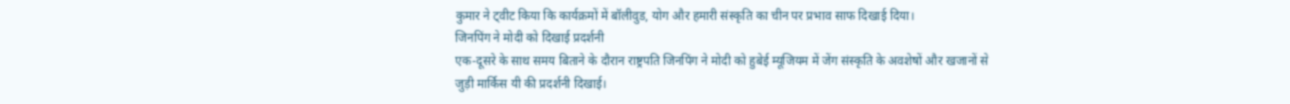कुमार ने ट्वीट किया कि कार्यक्रमों में बॉलीवुड, योग और हमारी संस्कृति का चीन पर प्रभाव साफ दिखाई दिया।
जिनपिंग ने मोदी को दिखाई प्रदर्शनी
एक-दूसरे के साथ समय बिताने के दौरान राष्ट्रपति जिनपिंग ने मोदी को हुबेई म्यूजियम में जेंग संस्कृति के अवशेषों और खजानों से जुड़ी मार्किस यी की प्रदर्शनी दिखाई।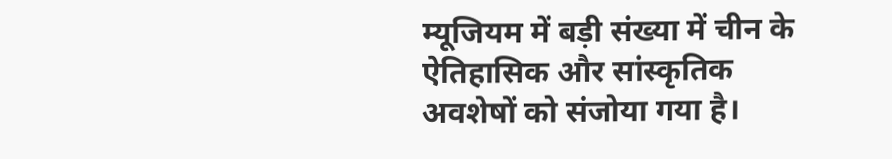म्यूजियम में बड़ी संख्या में चीन के ऐतिहासिक और सांस्कृतिक अवशेषों को संजोया गया है।